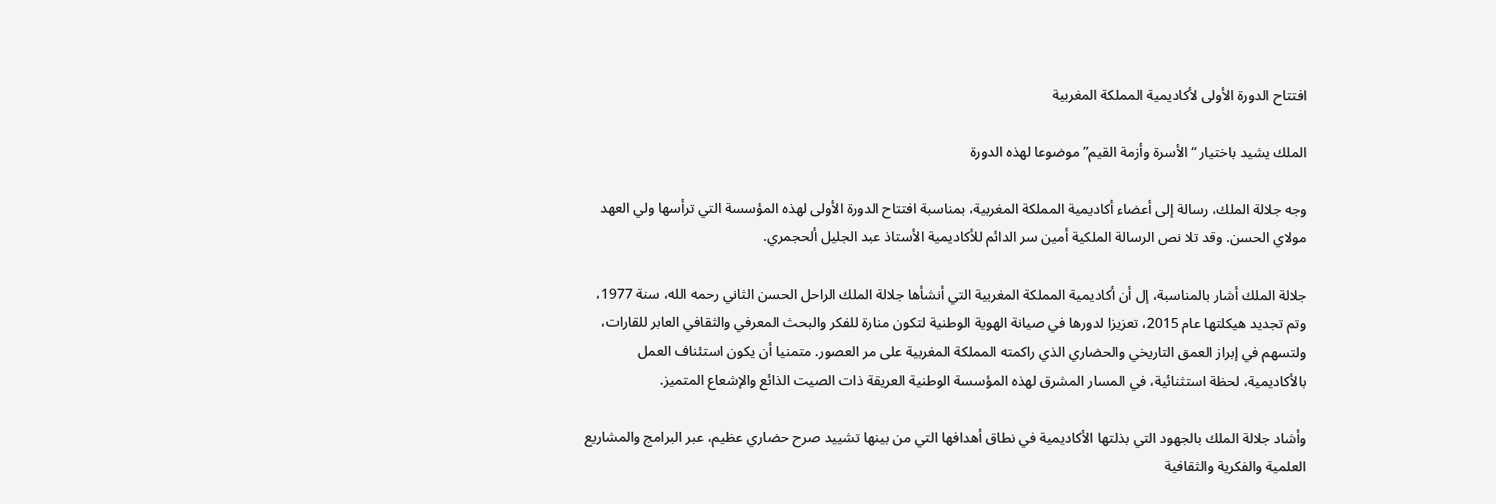افتتاح الدورة الأولى لأكاديمية المملكة المغربية

الملك يشيد باختيار “الأسرة وأزمة القيم” موضوعا لهذه الدورة

وجه جلالة الملك، رسالة إلى أعضاء أكاديمية المملكة المغربية، بمناسبة افتتاح الدورة الأولى لهذه المؤسسة التي ترأسها ولي العهد مولاي الحسن. وقد تلا نص الرسالة الملكية أمين سر الدائم للأكاديمية الأستاذ عبد الجليل ألحجمري.

جلالة الملك أشار بالمناسبة، إل أن أكاديمية المملكة المغربية التي أنشأها جلالة الملك الراحل الحسن الثاني رحمه الله، سنة 1977، وتم تجديد هيكلتها عام 2015، تعزيزا لدورها في صيانة الهوية الوطنية لتكون منارة للفكر والبحث المعرفي والثقافي العابر للقارات، ولتسهم في إبراز العمق التاريخي والحضاري الذي راكمته المملكة المغربية على مر العصور. متمنيا أن يكون استئناف العمل بالأكاديمية، لحظة استثنائية، في المسار المشرق لهذه المؤسسة الوطنية العريقة ذات الصيت الذائع والإشعاع المتميز.

وأشاد جلالة الملك بالجهود التي بذلتها الأكاديمية في نطاق أهدافها التي من بينها تشييد صرح حضاري عظيم، عبر البرامج والمشاريع العلمية والفكرية والثقافية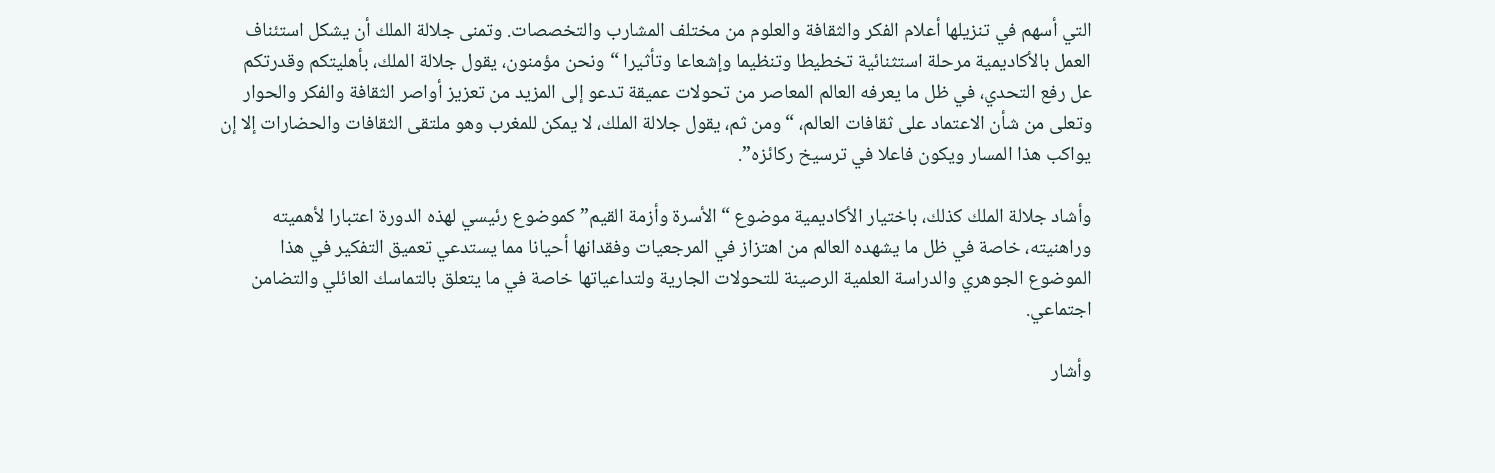التي أسهم في تنزيلها أعلام الفكر والثقافة والعلوم من مختلف المشارب والتخصصات. وتمنى جلالة الملك أن يشكل استئناف العمل بالأكاديمية مرحلة استثنائية تخطيطا وتنظيما وإشعاعا وتأثيرا “ونحن مؤمنون، يقول جلالة الملك، بأهليتكم وقدرتكم عل رفع التحدي، في ظل ما يعرفه العالم المعاصر من تحولات عميقة تدعو إلى المزيد من تعزيز أواصر الثقافة والفكر والحوار وتعلى من شأن الاعتماد على ثقافات العالم، “ومن ثم، يقول جلالة الملك، لا يمكن للمغرب وهو ملتقى الثقافات والحضارات إلا إن يواكب هذا المسار ويكون فاعلا في ترسيخ ركائزه”.

وأشاد جلالة الملك كذلك، باختيار الأكاديمية موضوع “الأسرة وأزمة القيم” كموضوع رئيسي لهذه الدورة اعتبارا لأهميته وراهنيته، خاصة في ظل ما يشهده العالم من اهتزاز في المرجعيات وفقدانها أحيانا مما يستدعي تعميق التفكير في هذا الموضوع الجوهري والدراسة العلمية الرصينة للتحولات الجارية ولتداعياتها خاصة في ما يتعلق بالتماسك العائلي والتضامن اجتماعي.

وأشار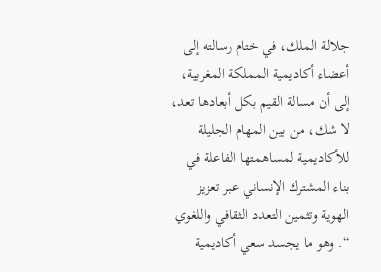جلالة الملك، في ختام رسالته إلى أعضاء أكاديمية المملكة المغربية، إلى أن مسالة القيم بكل أبعادها تعد، لا شك، من بين المهام الجليلة للأكاديمية لمساهمتها الفاعلة في بناء المشترك الإنساني عبر تعزيز الهوية وتثمين التعدد الثقافي واللغوي “. وهو ما يجسد سعي أكاديمية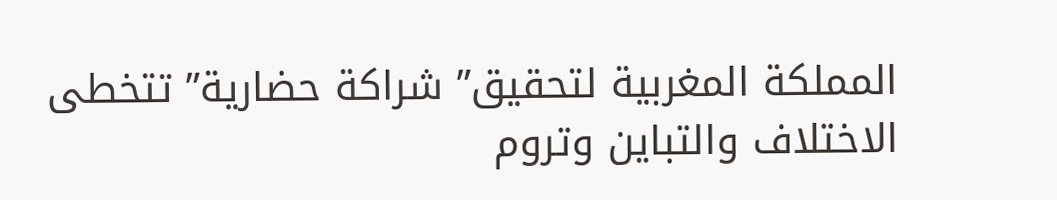المملكة المغربية لتحقيق” شراكة حضارية” تتخطى الاختلاف والتباين وتروم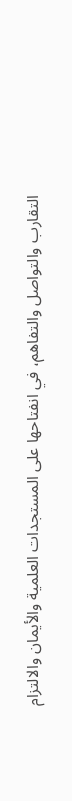التقارب والتواصل والتفاهم، في انفتاحها على المستجدات العلمية والأيمان والالتزام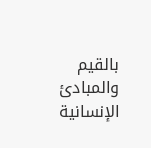بالقيم والمبادئ الإنسانية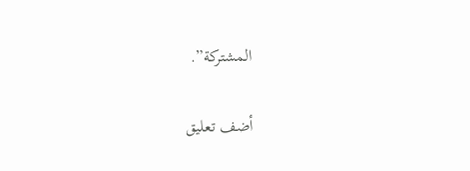المشتركة”.

أضف تعليق